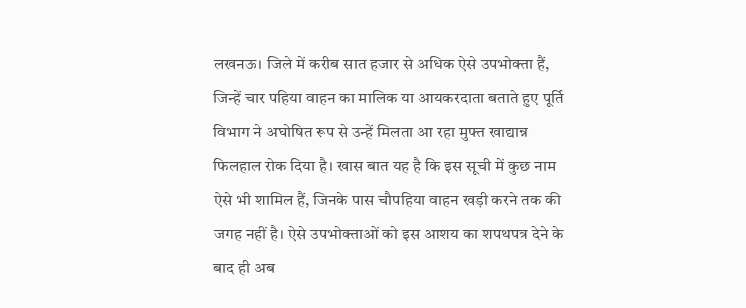लखनऊ। जिले में करीब सात हजार से अधिक ऐसे उपभोक्ता हैं, जिन्हें चार पहिया वाहन का मालिक या आयकरदाता बताते हुए पूर्ति विभाग ने अघोषित रूप से उन्हें मिलता आ रहा मुफ्त खाद्यान्न फिलहाल रोक दिया है। खास बात यह है कि इस सूची में कुछ नाम ऐसे भी शामिल हैं, जिनके पास चौपहिया वाहन खड़ी करने तक की जगह नहीं है। ऐसे उपभोक्ताओं को इस आशय का शपथपत्र देने के बाद ही अब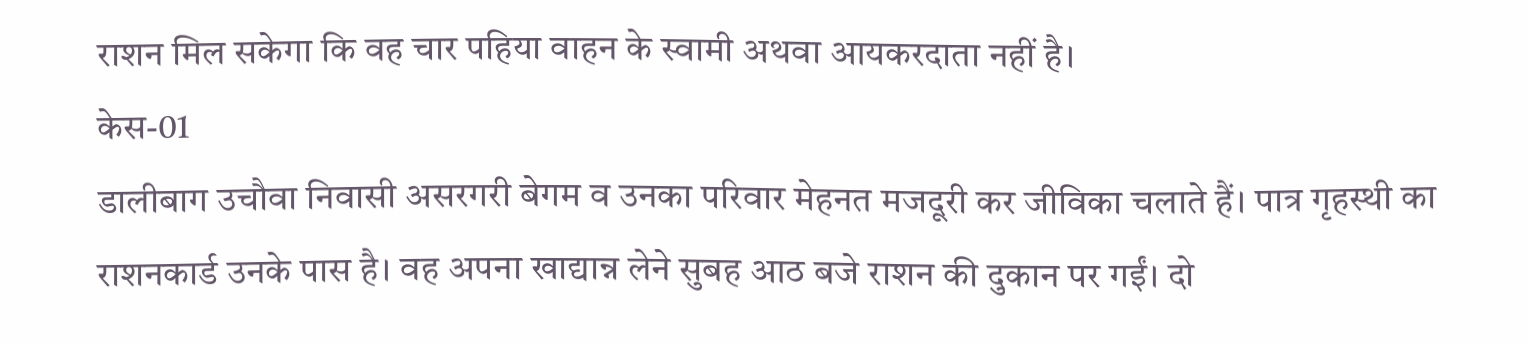राशन मिल सकेगा कि वह चार पहिया वाहन के स्वामी अथवा आयकरदाता नहीं है।
केस-01
डालीबाग उचौवा निवासी असरगरी बेगम व उनका परिवार मेहनत मजदूरी कर जीविका चलाते हैं। पात्र गृहस्थी का राशनकार्ड उनके पास है। वह अपना खाद्यान्न लेने सुबह आठ बजे राशन की दुकान पर गईं। दो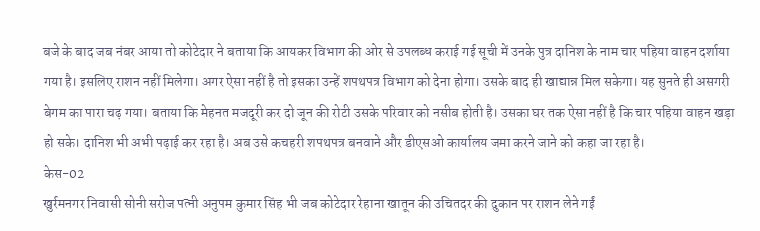बजे के बाद जब नंबर आया तो कोटेदार ने बताया कि आयकर विभाग की ओर से उपलब्ध कराई गई सूची में उनके पुत्र दानिश के नाम चार पहिया वाहन दर्शाया गया है। इसलिए राशन नहीं मिलेगा। अगर ऐसा नहीं है तो इसका उन्हें शपथपत्र विभाग को देना होगा। उसके बाद ही खाद्यान्न मिल सकेगा। यह सुनते ही असगरी बेगम का पारा चढ़ गया। बताया कि मेहनत मजदूरी कर दो जून की रोटी उसके परिवार को नसीब होती है। उसका घर तक ऐसा नहीं है कि चार पहिया वाहन खड़ा हो सके। दानिश भी अभी पढ़ाई कर रहा है। अब उसे कचहरी शपथपत्र बनवाने और डीएसओ कार्यालय जमा करने जाने को कहा जा रहा है।
केस-02
खुर्रमनगर निवासी सोनी सरोज पत्नी अनुपम कुमार सिंह भी जब कोटेदार रेहाना खातून की उचितदर की दुकान पर राशन लेने गईं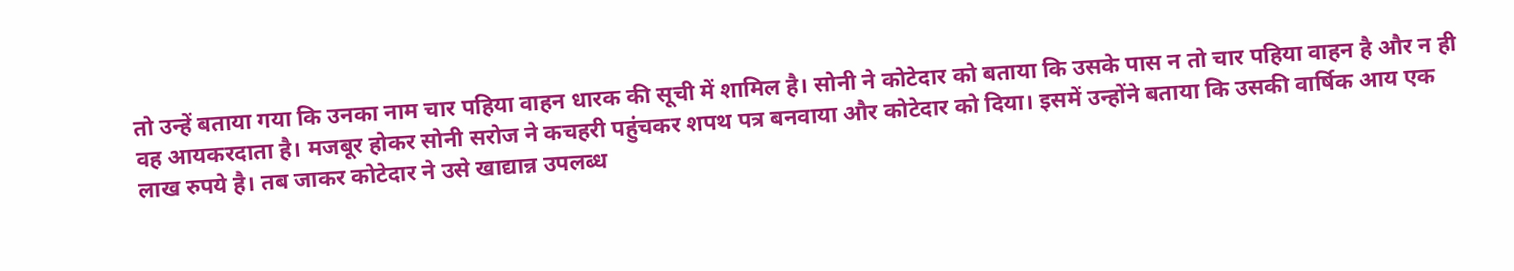तो उन्हें बताया गया कि उनका नाम चार पहिया वाहन धारक की सूची में शामिल है। सोनी ने कोटेदार को बताया कि उसके पास न तो चार पहिया वाहन है और न ही वह आयकरदाता है। मजबूर होकर सोनी सरोज ने कचहरी पहुंचकर शपथ पत्र बनवाया और कोटेदार को दिया। इसमें उन्होंने बताया कि उसकी वार्षिक आय एक लाख रुपये है। तब जाकर कोटेदार ने उसे खाद्यान्न उपलब्ध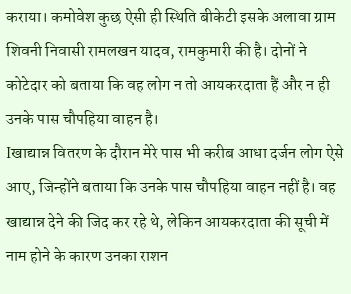कराया। कमोवेश कुछ ऐसी ही स्थिति बीकेटी इसके अलावा ग्राम शिवनी निवासी रामलखन यादव, रामकुमारी की है। दोनों ने कोटेदार को बताया कि वह लोग न तो आयकरदाता हैं और न ही उनके पास चौपहिया वाहन है।
Iखाद्यान्न वितरण के दौरान मेरे पास भी करीब आधा दर्जन लोग ऐसे आए, जिन्होंने बताया कि उनके पास चौपहिया वाहन नहीं है। वह खाद्यान्न देने की जिद कर रहे थे, लेकिन आयकरदाता की सूची में नाम होने के कारण उनका राशन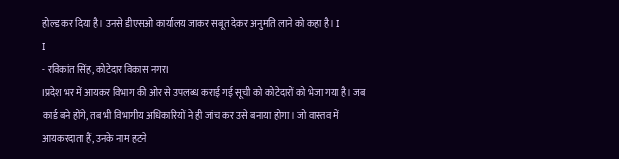होल्ड कर दिया है। उनसे डीएसओ कार्यालय जाकर सबूत देकर अनुमति लाने को कहा है। I
I
- रविकांत सिंह, कोटेदार विकास नगरI
Iप्रदेश भर में आयकर विभाग की ओर से उपलब्ध कराई गई सूची को कोटेदारों को भेजा गया है। जब कार्ड बने होंगे, तब भी विभागीय अधिकारियों ने ही जांच कर उसे बनाया होगा। जो वास्तव में आयकरदाता हैं, उनके नाम हटने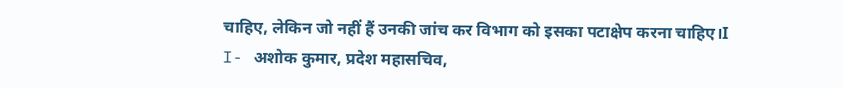चाहिए, लेकिन जो नहीं हैं उनकी जांच कर विभाग को इसका पटाक्षेप करना चाहिए।I
I- अशोक कुमार, प्रदेश महासचिव,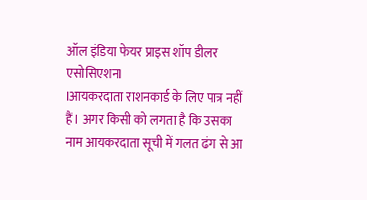ऑल इंडिया फेयर प्राइस शॉप डीलर एसोसिएशनI
Iआयकरदाता राशनकार्ड के लिए पात्र नहीं हैं। अगर किसी को लगता है कि उसका नाम आयकरदाता सूची में गलत ढंग से आ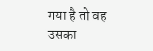गया है तो वह उसका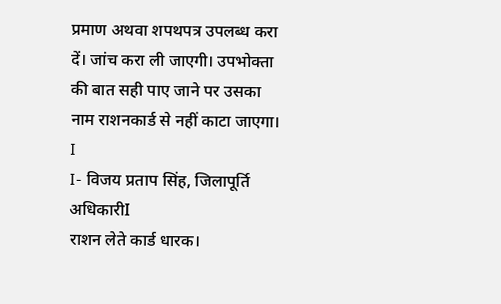प्रमाण अथवा शपथपत्र उपलब्ध करा दें। जांच करा ली जाएगी। उपभोक्ता की बात सही पाए जाने पर उसका नाम राशनकार्ड से नहीं काटा जाएगा। I
I- विजय प्रताप सिंह, जिलापूर्ति अधिकारीI
राशन लेते कार्ड धारक।